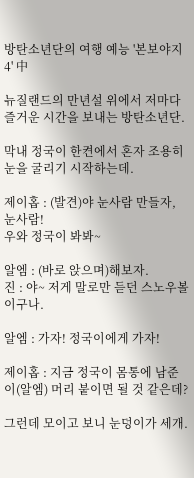방탄소년단의 여행 예능 '본보야지4' 中

뉴질랜드의 만년설 위에서 저마다 즐거운 시간을 보내는 방탄소년단.

막내 정국이 한켠에서 혼자 조용히 눈을 굴리기 시작하는데.

제이홉 : (발견)야 눈사람 만들자, 눈사람!
우와 정국이 봐봐~

알엠 : (바로 앉으며)해보자.
진 : 야~ 저게 말로만 듣던 스노우볼이구나.

알엠 : 가자! 정국이에게 가자!

제이홉 : 지금 정국이 몸통에 남준이(알엠) 머리 붙이면 될 것 같은데?

그런데 모이고 보니 눈덩이가 세개.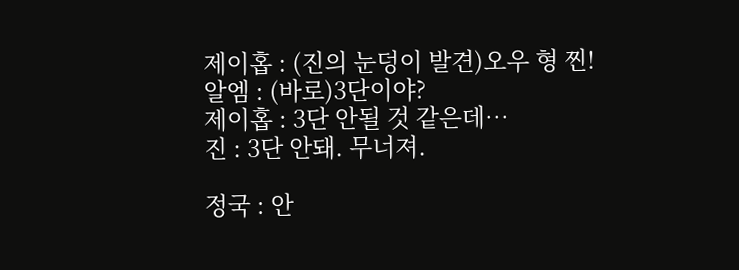제이홉 : (진의 눈덩이 발견)오우 형 찐!
알엠 : (바로)3단이야?
제이홉 : 3단 안될 것 같은데…
진 : 3단 안돼. 무너져.

정국 : 안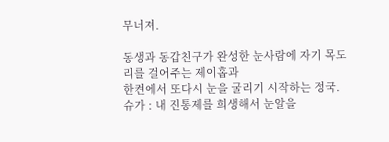무너져.

동생과 동갑친구가 완성한 눈사람에 자기 목도리를 걸어주는 제이홉과
한켠에서 또다시 눈을 굴리기 시작하는 정국.
슈가 : 내 진통제를 희생해서 눈알을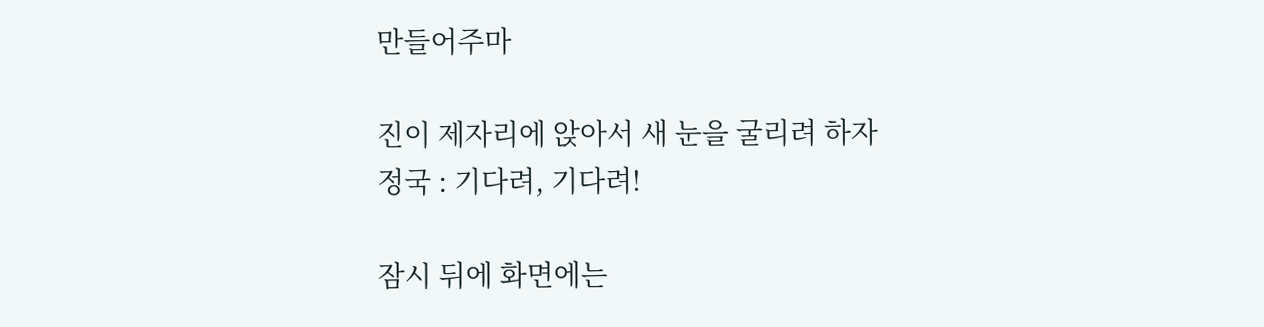만들어주마

진이 제자리에 앉아서 새 눈을 굴리려 하자
정국 : 기다려, 기다려!

잠시 뒤에 화면에는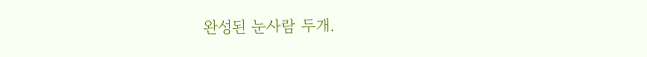완성된 눈사람 두개.